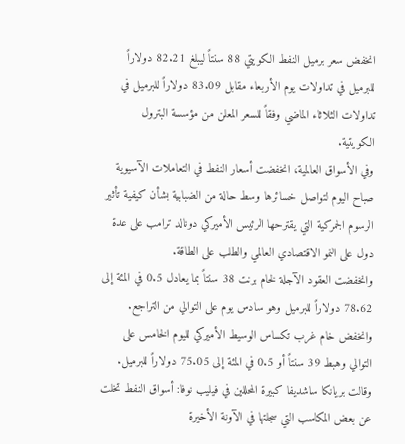انخفض سعر برميل النفط الكويتي 88 سنتاً ليبلغ 82.21 دولاراً للبرميل في تداولات يوم الأربعاء مقابل 83.09 دولاراً للبرميل في تداولات الثلاثاء الماضي وفقاً للسعر المعلن من مؤسسة البترول الكويتية.
وفي الأسواق العالمية، انخفضت أسعار النفط في التعاملات الآسيوية صباح اليوم لتواصل خسائرها وسط حالة من الضبابية بشأن كيفية تأثير الرسوم الجمركية التي يقترحها الرئيس الأميركي دونالد ترامب على عدة دول على النمو الاقتصادي العالمي والطلب على الطاقة.
وانخفضت العقود الآجلة لخام برنت 38 سنتاً بما يعادل 0.5 في المئة إلى 78.62 دولاراً للبرميل وهو سادس يوم على التوالي من التراجع.
وانخفض خام غرب تكساس الوسيط الأميركي لليوم الخامس على التوالي وهبط 39 سنتاً أو 0.5 في المئة إلى 75.05 دولاراً للبرميل.
وقالت بريانكا ساشديفا كبيرة المحللين في فيليب نوفا: أسواق النفط تخلت عن بعض المكاسب التي سجلتها في الآونة الأخيرة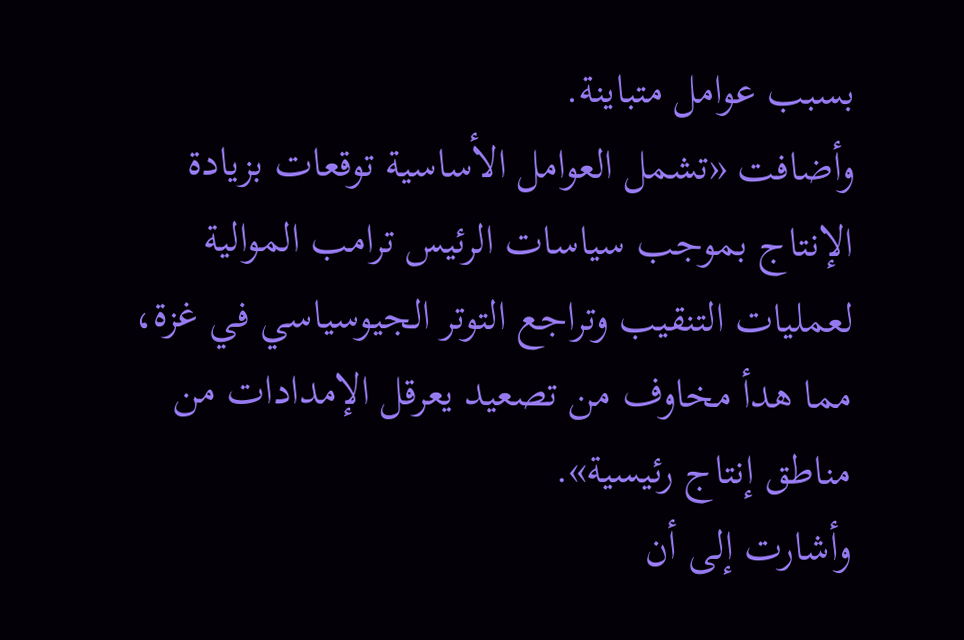بسبب عوامل متباينة.
وأضافت «تشمل العوامل الأساسية توقعات بزيادة الإنتاج بموجب سياسات الرئيس ترامب الموالية لعمليات التنقيب وتراجع التوتر الجيوسياسي في غزة، مما هدأ مخاوف من تصعيد يعرقل الإمدادات من مناطق إنتاج رئيسية».
وأشارت إلى أن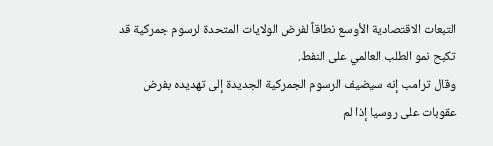التبعات الاقتصادية الأوسع نطاقاً لفرض الولايات المتحدة لرسوم جمركية قد تكبح نمو الطلب العالمي على النفط.
وقال ترامب إنه سيضيف الرسوم الجمركية الجديدة إلى تهديده بفرض عقوبات على روسيا إذا لم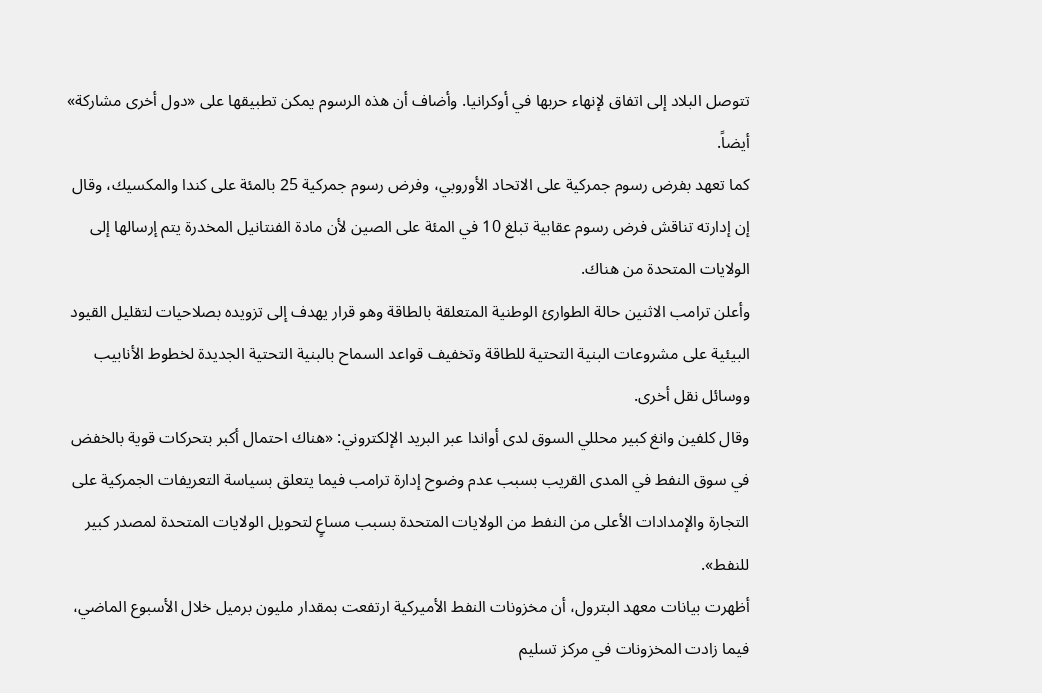تتوصل البلاد إلى اتفاق لإنهاء حربها في أوكرانيا. وأضاف أن هذه الرسوم يمكن تطبيقها على «دول أخرى مشاركة» أيضاً.
كما تعهد بفرض رسوم جمركية على الاتحاد الأوروبي، وفرض رسوم جمركية 25 بالمئة على كندا والمكسيك، وقال إن إدارته تناقش فرض رسوم عقابية تبلغ 10 في المئة على الصين لأن مادة الفنتانيل المخدرة يتم إرسالها إلى الولايات المتحدة من هناك.
وأعلن ترامب الاثنين حالة الطوارئ الوطنية المتعلقة بالطاقة وهو قرار يهدف إلى تزويده بصلاحيات لتقليل القيود البيئية على مشروعات البنية التحتية للطاقة وتخفيف قواعد السماح بالبنية التحتية الجديدة لخطوط الأنابيب ووسائل نقل أخرى.
وقال كلفين وانغ كبير محللي السوق لدى أواندا عبر البريد الإلكتروني: «هناك احتمال أكبر بتحركات قوية بالخفض في سوق النفط في المدى القريب بسبب عدم وضوح إدارة ترامب فيما يتعلق بسياسة التعريفات الجمركية على التجارة والإمدادات الأعلى من النفط من الولايات المتحدة بسبب مساعٍ لتحويل الولايات المتحدة لمصدر كبير للنفط».
أظهرت بيانات معهد البترول، أن مخزونات النفط الأميركية ارتفعت بمقدار مليون برميل خلال الأسبوع الماضي، فيما زادت المخزونات في مركز تسليم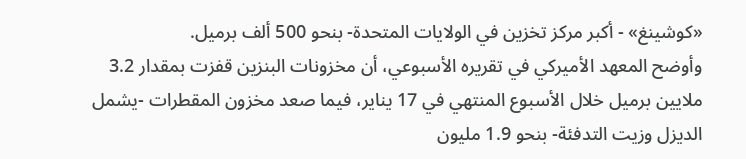«كوشينغ» - أكبر مركز تخزين في الولايات المتحدة- بنحو 500 ألف برميل.
وأوضح المعهد الأميركي في تقريره الأسبوعي، أن مخزونات البنزين قفزت بمقدار 3.2 ملايين برميل خلال الأسبوع المنتهي في 17 يناير، فيما صعد مخزون المقطرات -يشمل الديزل وزيت التدفئة- بنحو 1.9 مليون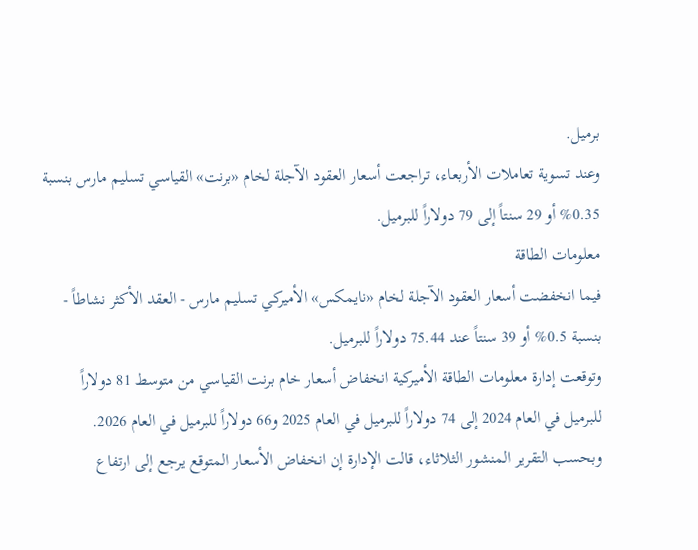برميل.
وعند تسوية تعاملات الأربعاء، تراجعت أسعار العقود الآجلة لخام «برنت» القياسي تسليم مارس بنسبة 0.35% أو 29 سنتاً إلى 79 دولاراً للبرميل.
معلومات الطاقة
فيما انخفضت أسعار العقود الآجلة لخام «نايمكس» الأميركي تسليم مارس - العقد الأكثر نشاطاً - بنسبة 0.5% أو 39 سنتاً عند 75.44 دولاراً للبرميل.
وتوقعت إدارة معلومات الطاقة الأميركية انخفاض أسعار خام برنت القياسي من متوسط 81 دولاراً للبرميل في العام 2024 إلى 74 دولاراً للبرميل في العام 2025 و66 دولاراً للبرميل في العام 2026.
وبحسب التقرير المنشور الثلاثاء، قالت الإدارة إن انخفاض الأسعار المتوقع يرجع إلى ارتفاع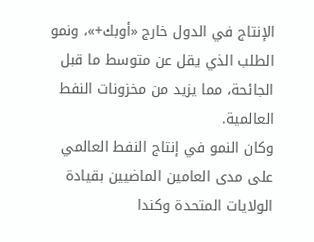الإنتاج في الدول خارج «أوبك+»، ونمو الطلب الذي يقل عن متوسط ما قبل الجائحة، مما يزيد من مخزونات النفط العالمية.
وكان النمو في إنتاج النفط العالمي على مدى العامين الماضيين بقيادة الولايات المتحدة وكندا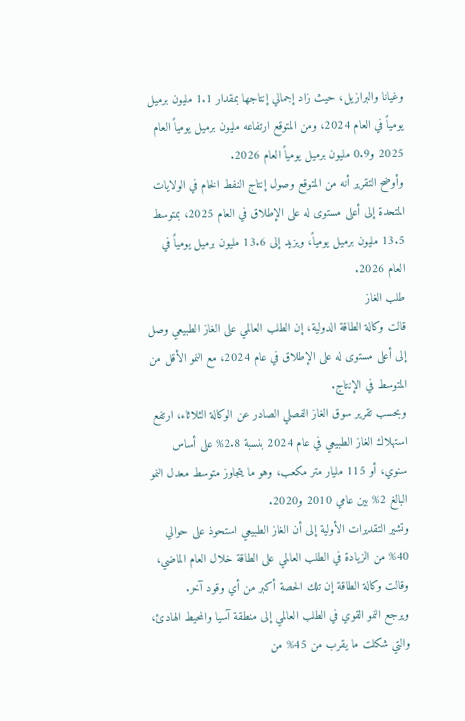وغيانا والبرازيل، حيث زاد إجمالي إنتاجها بمقدار 1.1 مليون برميل يومياً في العام 2024، ومن المتوقع ارتفاعه مليون برميل يومياً العام 2025 و0.9 مليون برميل يومياً العام 2026.
وأوضح التقرير أنه من المتوقع وصول إنتاج النفط الخام في الولايات المتحدة إلى أعلى مستوى له على الإطلاق في العام 2025، بمتوسط 13.5 مليون برميل يومياً، ويزيد إلى 13.6 مليون برميل يومياً في العام 2026.
طلب الغاز
قالت وكالة الطاقة الدولية، إن الطلب العالمي على الغاز الطبيعي وصل إلى أعلى مستوى له على الإطلاق في عام 2024، مع النمو الأقل من المتوسط في الإنتاج.
وبحسب تقرير سوق الغاز الفصلي الصادر عن الوكالة الثلاثاء، ارتفع استهلاك الغاز الطبيعي في عام 2024 بنسبة 2.8% على أساس سنوي، أو 115 مليار متر مكعب، وهو ما يتجاوز متوسط معدل النمو البالغ 2% بين عامي 2010 و2020.
وتشير التقديرات الأولية إلى أن الغاز الطبيعي استحوذ على حوالي 40% من الزيادة في الطلب العالمي على الطاقة خلال العام الماضي، وقالت وكالة الطاقة إن تلك الحصة أكبر من أي وقود آخر.
ويرجع النمو القوي في الطلب العالمي إلى منطقة آسيا والمحيط الهادئ، والتي شكلت ما يقرب من 45% من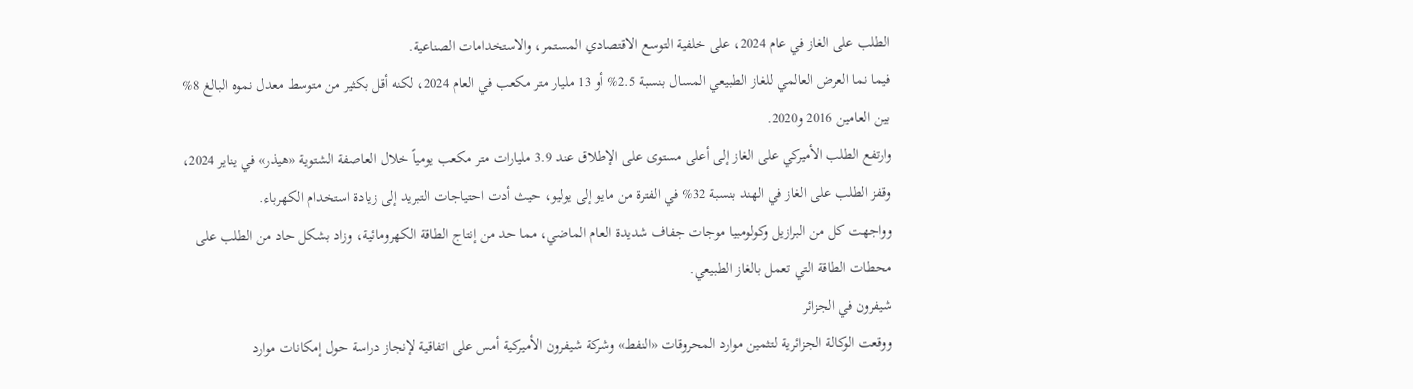الطلب على الغاز في عام 2024، على خلفية التوسع الاقتصادي المستمر، والاستخدامات الصناعية.
فيما نما العرض العالمي للغاز الطبيعي المسال بنسبة 2.5% أو 13 مليار متر مكعب في العام 2024، لكنه أقل بكثير من متوسط معدل نموه البالغ 8% بين العامين 2016 و2020.
وارتفع الطلب الأميركي على الغاز إلى أعلى مستوى على الإطلاق عند 3.9 مليارات متر مكعب يومياً خلال العاصفة الشتوية «هيذر» في يناير 2024، وقفز الطلب على الغاز في الهند بنسبة 32% في الفترة من مايو إلى يوليو، حيث أدت احتياجات التبريد إلى زيادة استخدام الكهرباء.
وواجهت كل من البرازيل وكولومبيا موجات جفاف شديدة العام الماضي، مما حد من إنتاج الطاقة الكهرومائية، وزاد بشكل حاد من الطلب على محطات الطاقة التي تعمل بالغاز الطبيعي.
شيفرون في الجزائر
ووقعت الوكالة الجزائرية لتثمين موارد المحروقات «النفط» وشركة شيفرون الأميركية أمس على اتفاقية لإنجاز دراسة حول إمكانات موارد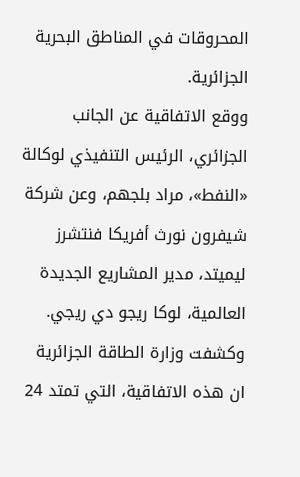المحروقات في المناطق البحرية الجزائرية.
ووقع الاتفاقية عن الجانب الجزائري، الرئيس التنفيذي لوكالة «النفط»، مراد بلجهم، وعن شركة شيفرون نورث أفريكا فنتشرز ليميتد، مدير المشاريع الجديدة العالمية، لوكا ريجو دي ريجي.
وكشفت وزارة الطاقة الجزائرية ان هذه الاتفاقية، التي تمتد 24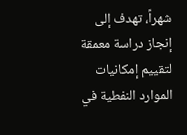شهراً، تهدف إلى إنجاز دراسة معمقة لتقييم إمكانيات الموارد النفطية في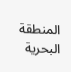المنطقة البحرية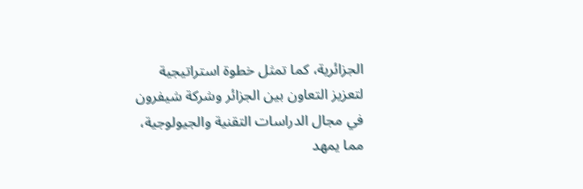الجزائرية، كما تمثل خطوة استراتيجية لتعزيز التعاون بين الجزائر وشركة شيفرون في مجال الدراسات التقنية والجيولوجية، مما يمهد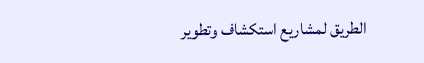الطريق لمشاريع استكشاف وتطوير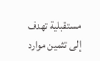مستقبلية تهدف إلى تثمين موارد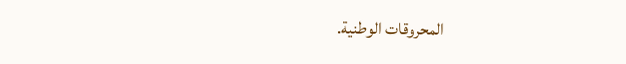المحروقات الوطنية.